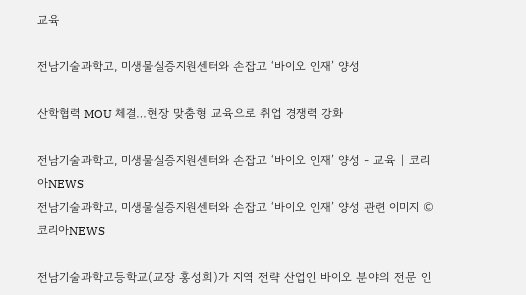교육

전남기술과학고, 미생물실증지원센터와 손잡고 ‘바이오 인재’ 양성

산학협력 MOU 체결…현장 맞춤형 교육으로 취업 경쟁력 강화

전남기술과학고, 미생물실증지원센터와 손잡고 ‘바이오 인재’ 양성 - 교육 | 코리아NEWS
전남기술과학고, 미생물실증지원센터와 손잡고 ‘바이오 인재’ 양성 관련 이미지 © 코리아NEWS

전남기술과학고등학교(교장 홍성희)가 지역 전략 산업인 바이오 분야의 전문 인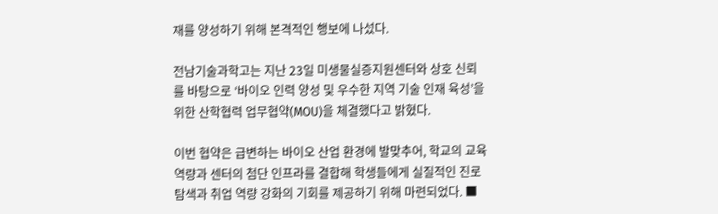재를 양성하기 위해 본격적인 행보에 나섰다.

전남기술과학고는 지난 23일 미생물실증지원센터와 상호 신뢰를 바탕으로 ‘바이오 인력 양성 및 우수한 지역 기술 인재 육성’을 위한 산학협력 업무협약(MOU)을 체결했다고 밝혔다.

이번 협약은 급변하는 바이오 산업 환경에 발맞추어, 학교의 교육 역량과 센터의 첨단 인프라를 결합해 학생들에게 실질적인 진로 탐색과 취업 역량 강화의 기회를 제공하기 위해 마련되었다. ■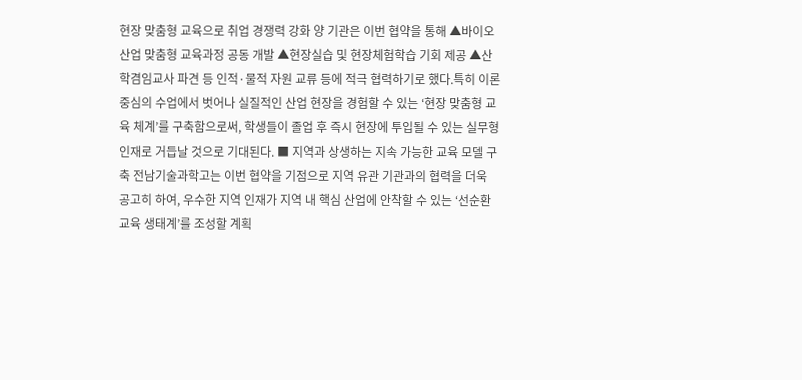현장 맞춤형 교육으로 취업 경쟁력 강화 양 기관은 이번 협약을 통해 ▲바이오 산업 맞춤형 교육과정 공동 개발 ▲현장실습 및 현장체험학습 기회 제공 ▲산학겸임교사 파견 등 인적·물적 자원 교류 등에 적극 협력하기로 했다.특히 이론 중심의 수업에서 벗어나 실질적인 산업 현장을 경험할 수 있는 ‘현장 맞춤형 교육 체계’를 구축함으로써, 학생들이 졸업 후 즉시 현장에 투입될 수 있는 실무형 인재로 거듭날 것으로 기대된다. ■ 지역과 상생하는 지속 가능한 교육 모델 구축 전남기술과학고는 이번 협약을 기점으로 지역 유관 기관과의 협력을 더욱 공고히 하여, 우수한 지역 인재가 지역 내 핵심 산업에 안착할 수 있는 ‘선순환 교육 생태계’를 조성할 계획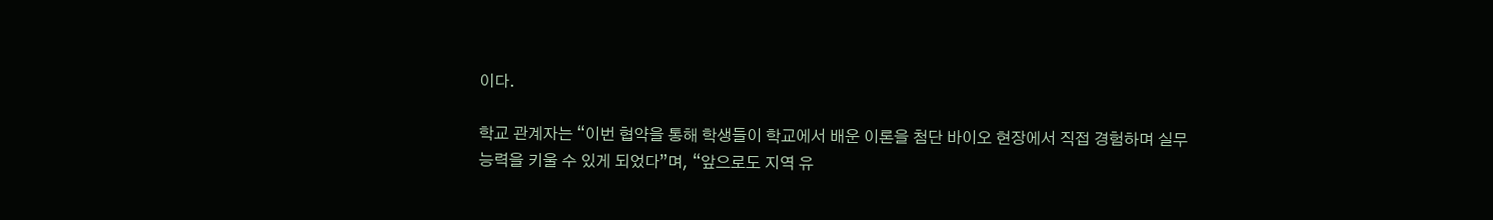이다.

학교 관계자는 “이번 협약을 통해 학생들이 학교에서 배운 이론을 첨단 바이오 현장에서 직접 경험하며 실무 능력을 키울 수 있게 되었다”며, “앞으로도 지역 유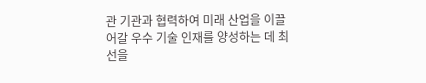관 기관과 협력하여 미래 산업을 이끌어갈 우수 기술 인재를 양성하는 데 최선을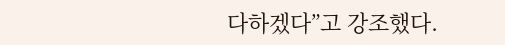다하겠다”고 강조했다.